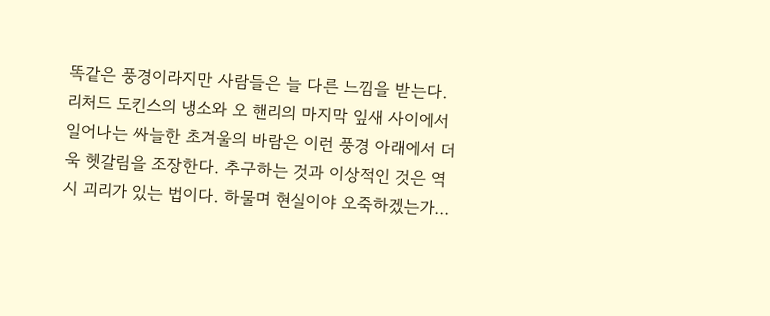똑같은 풍경이라지만 사람들은 늘 다른 느낌을 받는다. 리처드 도킨스의 냉소와 오 핸리의 마지막 잎새 사이에서 일어나는 싸늘한 초겨울의 바람은 이런 풍경 아래에서 더욱 헷갈림을 조장한다. 추구하는 것과 이상적인 것은 역시 괴리가 있는 법이다. 하물며 현실이야 오죽하겠는가...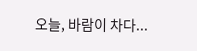오늘, 바람이 차다...